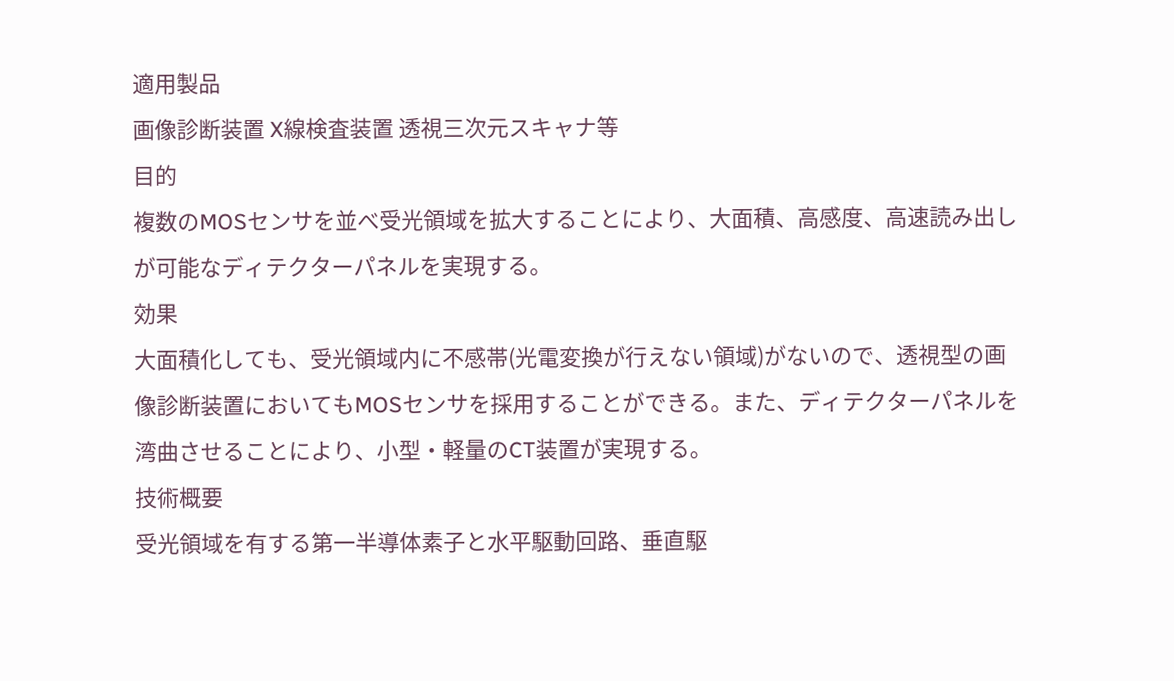適用製品
画像診断装置 X線検査装置 透視三次元スキャナ等
目的
複数のMOSセンサを並べ受光領域を拡大することにより、大面積、高感度、高速読み出しが可能なディテクターパネルを実現する。
効果
大面積化しても、受光領域内に不感帯(光電変換が行えない領域)がないので、透視型の画像診断装置においてもMOSセンサを採用することができる。また、ディテクターパネルを湾曲させることにより、小型・軽量のCT装置が実現する。
技術概要
受光領域を有する第一半導体素子と水平駆動回路、垂直駆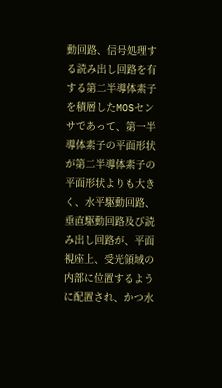動回路、信号処理する読み出し回路を有する第二半導体素子を積層したMOSセンサであって、第一半導体素子の平面形状が第二半導体素子の平面形状よりも大きく、水平駆動回路、垂直駆動回路及び読み出し回路が、平面視座上、受光領域の内部に位置するように配置され、かつ水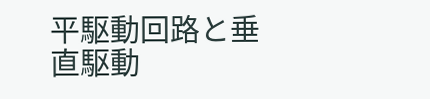平駆動回路と垂直駆動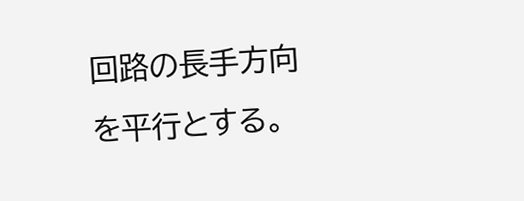回路の長手方向を平行とする。